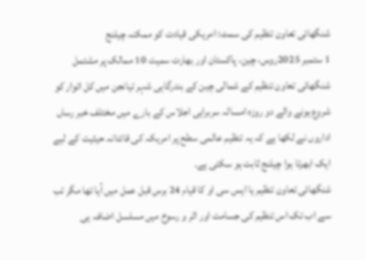شنگھائی تعاون تنظیم کی سمٹ: امریکی قیادت کو ممکنہ چیلنج
1 ستمبر 2025روس، چین، پاکستان اور بھارت سمیت 10 ممالک پر مشتمل شنگھائی تعاون تنظیم کے شمالی چین کے بندرگاہی شہر تیانجن میں کل اتوار کو شروع ہونے والے دو روزہ امسالہ سربراہی اجلاس کے بارے میں مختلف خبر رساں اداروں نے لکھا ہے کہ یہ تنظیم عالمی سطح پر امریکہ کی قائدانہ حیثیت کے لیے ایک ابھرتا ہوا چیلنج ثابت ہو سکتی ہے۔
شنگھائی تعاون تنظیم یا ایس سی او کا قیام 24 برس قبل عمل میں آیا تھا مگر تب سے اب تک اس تنظیم کی جسامت اور اثر و رسوخ میں مسلسل اضافہ ہی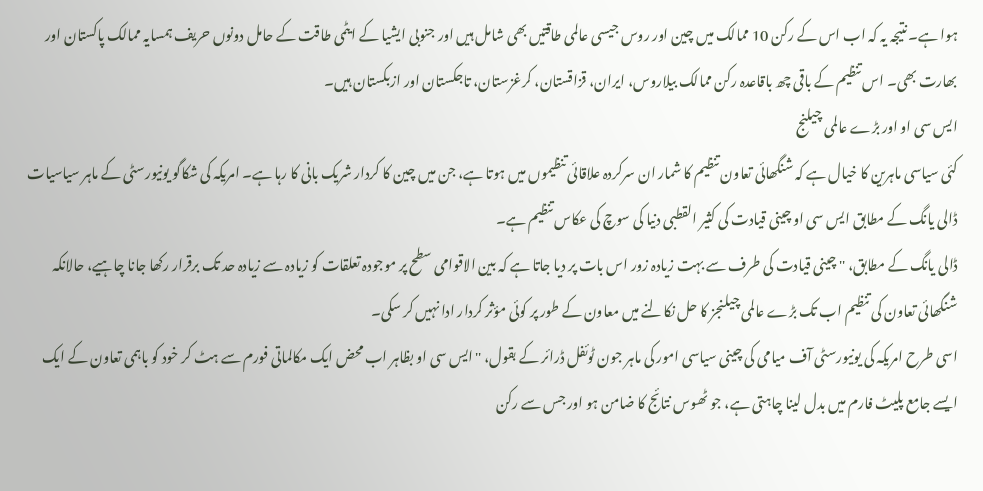ہوا ہے۔ نتیجہ یہ کہ اب اس کے رکن 10 ممالک میں چین اور روس جیسی عالمی طاقتیں بھی شامل ہیں اور جنوبی ایشیا کے ایٹمی طاقت کے حامل دونوں حریف ہمسایہ ممالک پاکستان اور بھارت بھی۔ اس تنظیم کے باقی چھ باقاعدہ رکن ممالک بیلاروس، ایران، قزاقستان، کرغزستان، تاجکستان اور ازبکستان ہیں۔
ایس سی او اور بڑے عالمی چیلنج
کئی سیاسی ماہرین کا خیال ہے کہ شنگھائی تعاون تنظیم کا شمار ان سرکردہ علاقائی تنظیموں میں ہوتا ہے، جن میں چین کا کردار شریک بانی کا رہا ہے۔ امریکہ کی شکاگو یونیورسٹی کے ماہر سیاسیات ڈالی یانگ کے مطابق ایس سی او چینی قیادت کی کثیر القطبی دنیا کی سوچ کی عکاس تنظیم ہے۔
ڈالی یانگ کے مطابق، ''چینی قیادت کی طرف سے بہت زیادہ زور اس بات پر دیا جاتا ہے کہ بین الاقوامی سطح پر موجودہ تعلقات کو زیادہ سے زیادہ حد تک برقرار رکھا جانا چاہیے، حالانکہ شنگھائی تعاون کی تنظیم اب تک بڑے عالمی چیلنجز کا حل نکالنے میں معاون کے طور پر کوئی مؤثر کردار ادا نہیں کر سکی۔
اسی طرح امریکہ کی یونیورسٹی آف میامی کی چینی سیاسی امور کی ماہر جون ٹوئفل ڈرائر کے بقول، ''ایس سی او بظاہر اب محض ایک مکالماتی فورم سے ہٹ کر خود کو باہمی تعاون کے ایک ایسے جامع پلیٹ فارم میں بدل لینا چاہتی ہے، جو ٹھوس نتائج کا ضامن ہو اور جس سے رکن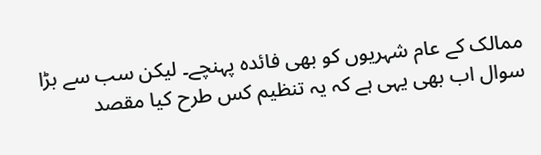ممالک کے عام شہریوں کو بھی فائدہ پہنچے۔ لیکن سب سے بڑا سوال اب بھی یہی ہے کہ یہ تنظیم کس طرح کیا مقصد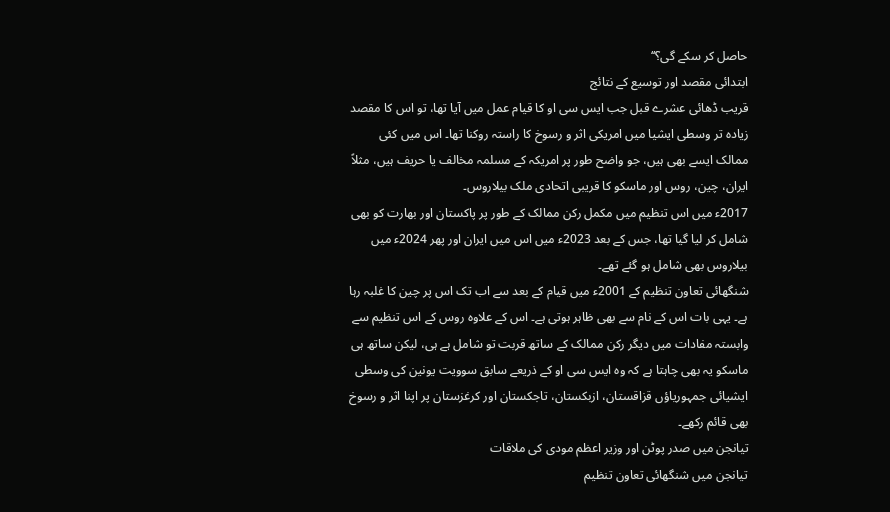حاصل کر سکے گی؟‘‘
ابتدائی مقصد اور توسیع کے نتائج
قریب ڈھائی عشرے قبل جب ایس سی او کا قیام عمل میں آیا تھا، تو اس کا مقصد زیادہ تر وسطی ایشیا میں امریکی اثر و رسوخ کا راستہ روکنا تھا۔ اس میں کئی ممالک ایسے بھی ہیں، جو واضح طور پر امریکہ کے مسلمہ مخالف یا حریف ہیں، مثلاً ایران، چین، روس اور ماسکو کا قریبی اتحادی ملک بیلاروس۔
2017ء میں اس تنظیم میں مکمل رکن ممالک کے طور پر پاکستان اور بھارت کو بھی شامل کر لیا گیا تھا، جس کے بعد 2023ء میں اس میں ایران اور پھر 2024ء میں بیلاروس بھی شامل ہو گئے تھے۔
شنگھائی تعاون تنظیم کے 2001ء میں قیام کے بعد سے اب تک اس پر چین کا غلبہ رہا ہے۔ یہی بات اس کے نام سے بھی ظاہر ہوتی ہے۔ اس کے علاوہ روس کے اس تنظیم سے وابستہ مفادات میں دیگر رکن ممالک کے ساتھ قربت تو شامل ہے ہی، لیکن ساتھ ہی ماسکو یہ بھی چاہتا ہے کہ وہ ایس سی او کے ذریعے سابق سوویت یونین کی وسطی ایشیائی جمہوریاؤں قزاقستان، ازبکستان، تاجکستان اور کرغزستان پر اپنا اثر و رسوخ بھی قائم رکھے۔
تیانجن میں صدر پوٹن اور وزیر اعظم مودی کی ملاقات
تیانجن میں شنگھائی تعاون تنظیم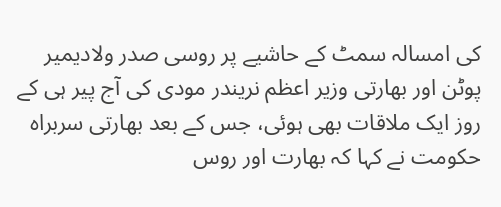کی امسالہ سمٹ کے حاشیے پر روسی صدر ولادیمیر پوٹن اور بھارتی وزیر اعظم نریندر مودی کی آج پیر ہی کے روز ایک ملاقات بھی ہوئی، جس کے بعد بھارتی سربراہ حکومت نے کہا کہ بھارت اور روس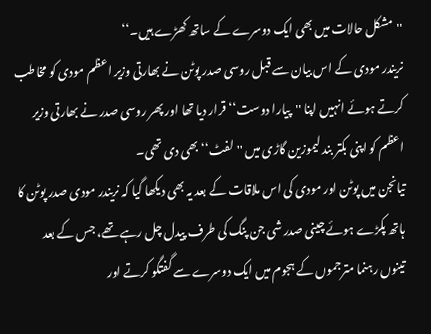''مشکل حالات میں بھی ایک دوسرے کے ساتھ کھڑے ہیں۔‘‘
نریندر مودی کے اس بیان سے قبل روسی صدر پوٹن نے بھارتی وزیر اعظم مودی کو مخاطب کرتے ہوئے انہیں اپنا ''پیارا دوست‘‘ قرار دیا تھا اور پھر روسی صدر نے بھارتی وزیر اعظم کو اپنی بکتر بند لیموزین گاڑی میں ''لفٹ‘‘ بھی دی تھی۔
تیانجن میں پوٹن اور مودی کی اس ملاقات کے بعد یہ بھی دیکھا گیا کہ نریندر مودی صدر پوٹن کا ہاتھ پکڑے ہوئے چینی صدر شی جن پنگ کی طرف پیدل چل رہے تھے، جس کے بعد تینوں رہنما مترجموں کے ہجوم میں ایک دوسرے سے گفتگو کرتے اور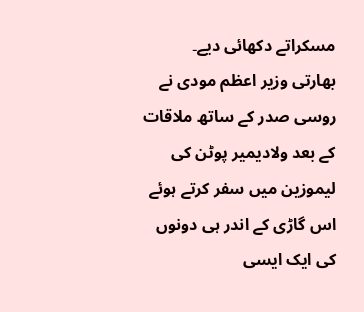مسکراتے دکھائی دیے۔
بھارتی وزیر اعظم مودی نے روسی صدر کے ساتھ ملاقات کے بعد ولادیمیر پوٹن کی لیموزین میں سفر کرتے ہوئے اس گاڑی کے اندر ہی دونوں کی ایک ایسی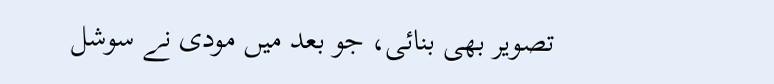تصویر بھی بنائی، جو بعد میں مودی نے سوشل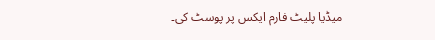میڈیا پلیٹ فارم ایکس پر پوسٹ کی۔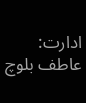ادارت: عاطف بلوچ